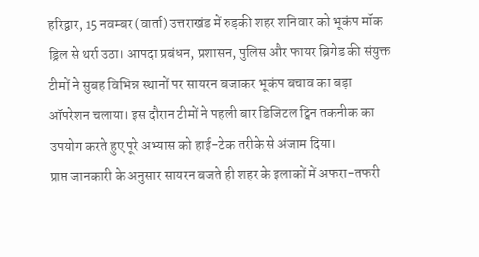हरिद्वार, 15 नवम्बर (वार्ता) उत्तराखंड में रुड़की शहर शनिवार को भूकंप मॉक ड्रिल से थर्रा उठा। आपदा प्रबंधन, प्रशासन, पुलिस और फायर ब्रिगेड की संयुक्त टीमों ने सुबह विभिन्न स्थानों पर सायरन बजाकर भूकंप बचाव का बड़ा ऑपरेशन चलाया। इस दौरान टीमों ने पहली बार डिजिटल ट्विन तकनीक का उपयोग करते हुए पूरे अभ्यास को हाई-टेक तरीके से अंजाम दिया।
प्राप्त जानकारी के अनुसार सायरन बजते ही शहर के इलाकों में अफरा-तफरी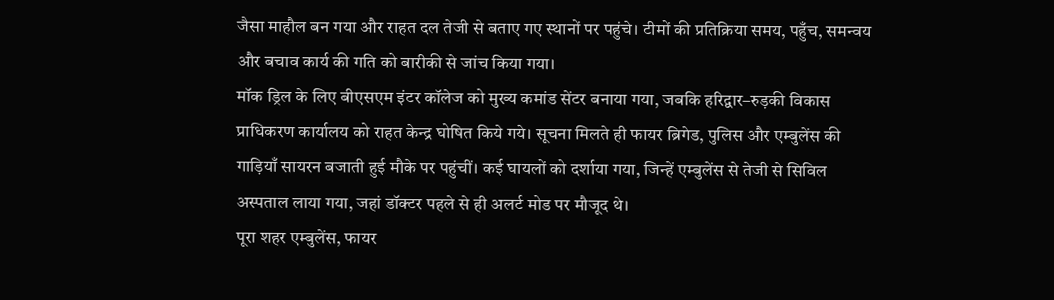जैसा माहौल बन गया और राहत दल तेजी से बताए गए स्थानों पर पहुंचे। टीमों की प्रतिक्रिया समय, पहुँच, समन्वय और बचाव कार्य की गति को बारीकी से जांच किया गया।
मॉक ड्रिल के लिए बीएसएम इंटर कॉलेज को मुख्य कमांड सेंटर बनाया गया, जबकि हरिद्वार–रुड़की विकास प्राधिकरण कार्यालय को राहत केन्द्र घोषित किये गये। सूचना मिलते ही फायर ब्रिगेड, पुलिस और एम्बुलेंस की गाड़ियाँ सायरन बजाती हुई मौके पर पहुंचीं। कई घायलों को दर्शाया गया, जिन्हें एम्बुलेंस से तेजी से सिविल अस्पताल लाया गया, जहां डॉक्टर पहले से ही अलर्ट मोड पर मौजूद थे।
पूरा शहर एम्बुलेंस, फायर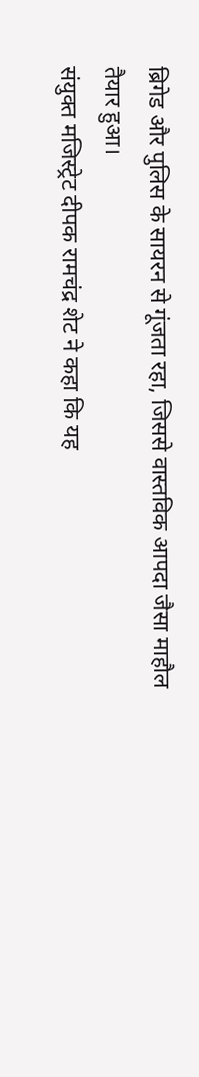ब्रिगेड और पुलिस के सायरन से गूंजता रहा, जिससे वास्तविक आपदा जैसा माहौल तैयार हुआ।
संयुक्त मजिस्ट्रेट दीपक रामचंद्र शेट ने कहा कि यह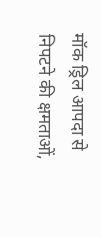मॉक ड्रिल आपदा से निपटने की क्षमताओं,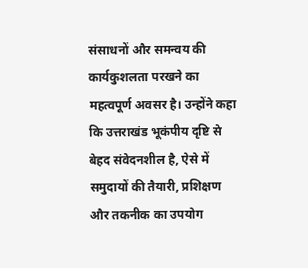संसाधनों और समन्वय की कार्यकुशलता परखने का महत्वपूर्ण अवसर है। उन्होंने कहा कि उत्तराखंड भूकंपीय दृष्टि से बेहद संवेदनशील है, ऐसे में समुदायों की तैयारी, प्रशिक्षण और तकनीक का उपयोग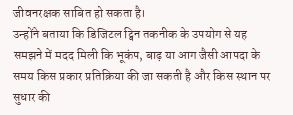जीवनरक्षक साबित हो सकता है।
उन्होंने बताया कि डिजिटल ट्विन तकनीक के उपयोग से यह समझने में मदद मिली कि भूकंप, बाढ़ या आग जैसी आपदा के समय किस प्रकार प्रतिक्रिया की जा सकती है और किस स्थान पर सुधार की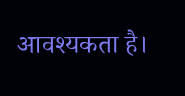आवश्यकता है।